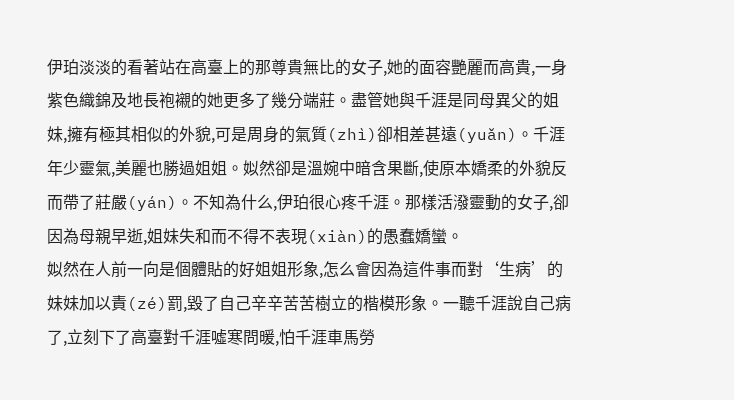伊珀淡淡的看著站在高臺上的那尊貴無比的女子,她的面容艷麗而高貴,一身紫色織錦及地長袍襯的她更多了幾分端莊。盡管她與千涯是同母異父的姐妹,擁有極其相似的外貌,可是周身的氣質(zhì)卻相差甚遠(yuǎn)。千涯年少靈氣,美麗也勝過姐姐。姒然卻是溫婉中暗含果斷,使原本嬌柔的外貌反而帶了莊嚴(yán)。不知為什么,伊珀很心疼千涯。那樣活潑靈動的女子,卻因為母親早逝,姐妹失和而不得不表現(xiàn)的愚蠢嬌蠻。
姒然在人前一向是個體貼的好姐姐形象,怎么會因為這件事而對‘生病’的妹妹加以責(zé)罰,毀了自己辛辛苦苦樹立的楷模形象。一聽千涯說自己病了,立刻下了高臺對千涯噓寒問暖,怕千涯車馬勞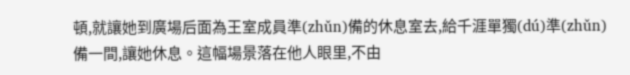頓,就讓她到廣場后面為王室成員準(zhǔn)備的休息室去,給千涯單獨(dú)準(zhǔn)備一間,讓她休息。這幅場景落在他人眼里,不由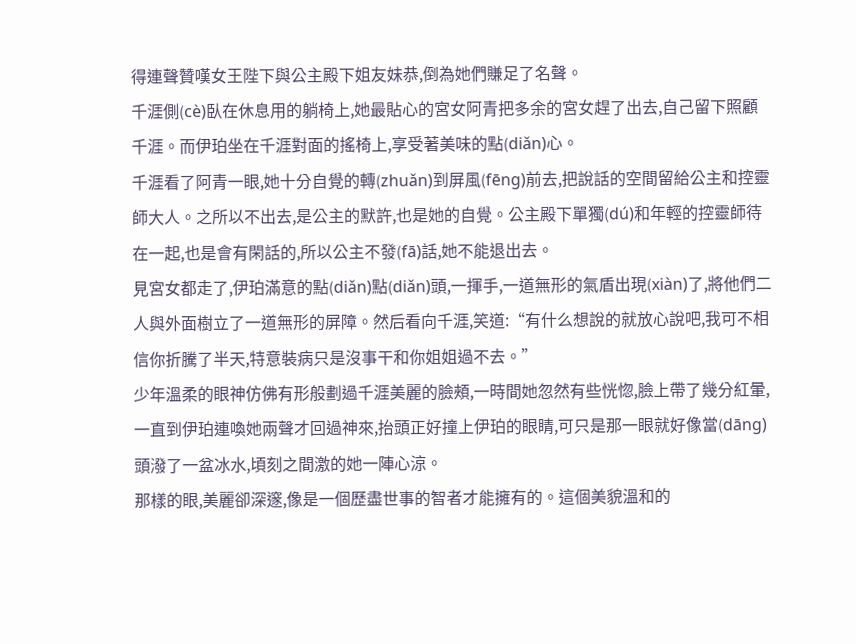得連聲贊嘆女王陛下與公主殿下姐友妹恭,倒為她們賺足了名聲。
千涯側(cè)臥在休息用的躺椅上,她最貼心的宮女阿青把多余的宮女趕了出去,自己留下照顧千涯。而伊珀坐在千涯對面的搖椅上,享受著美味的點(diǎn)心。
千涯看了阿青一眼,她十分自覺的轉(zhuǎn)到屏風(fēng)前去,把說話的空間留給公主和控靈師大人。之所以不出去,是公主的默許,也是她的自覺。公主殿下單獨(dú)和年輕的控靈師待在一起,也是會有閑話的,所以公主不發(fā)話,她不能退出去。
見宮女都走了,伊珀滿意的點(diǎn)點(diǎn)頭,一揮手,一道無形的氣盾出現(xiàn)了,將他們二人與外面樹立了一道無形的屏障。然后看向千涯,笑道:“有什么想說的就放心說吧,我可不相信你折騰了半天,特意裝病只是沒事干和你姐姐過不去。”
少年溫柔的眼神仿佛有形般劃過千涯美麗的臉頰,一時間她忽然有些恍惚,臉上帶了幾分紅暈,一直到伊珀連喚她兩聲才回過神來,抬頭正好撞上伊珀的眼睛,可只是那一眼就好像當(dāng)頭潑了一盆冰水,頃刻之間激的她一陣心涼。
那樣的眼,美麗卻深邃,像是一個歷盡世事的智者才能擁有的。這個美貌溫和的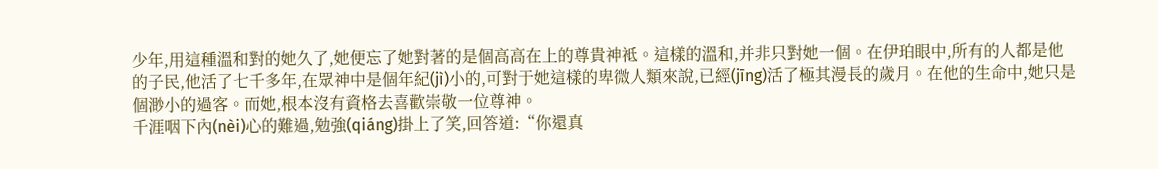少年,用這種溫和對的她久了,她便忘了她對著的是個高高在上的尊貴神袛。這樣的溫和,并非只對她一個。在伊珀眼中,所有的人都是他的子民,他活了七千多年,在眾神中是個年紀(jì)小的,可對于她這樣的卑微人類來說,已經(jīng)活了極其漫長的歲月。在他的生命中,她只是個渺小的過客。而她,根本沒有資格去喜歡崇敬一位尊神。
千涯咽下內(nèi)心的難過,勉強(qiáng)掛上了笑,回答道:“你還真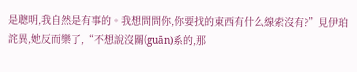是聰明,我自然是有事的。我想問問你,你要找的東西有什么線索沒有?”見伊珀詫異,她反而樂了,“不想說沒關(guān)系的,那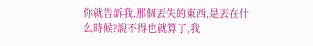你就告訴我,那個丟失的東西,是丟在什么時候?說不得也就算了,我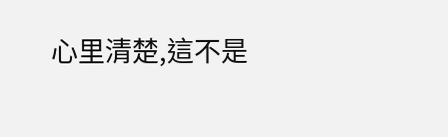心里清楚,這不是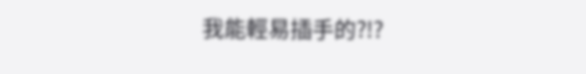我能輕易插手的?!?